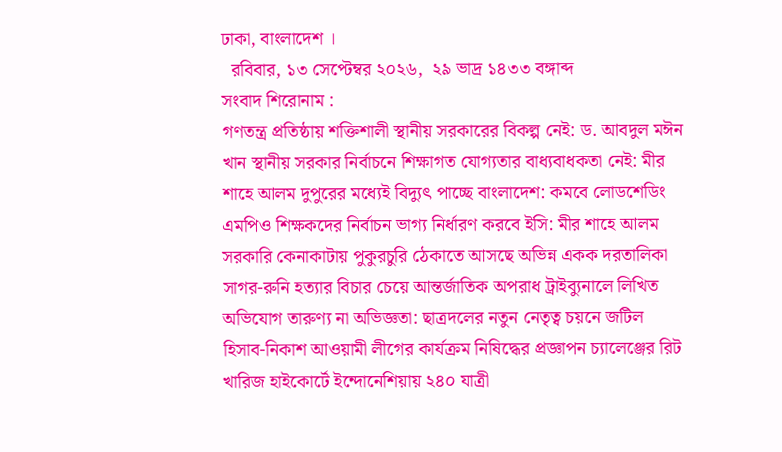ঢাকা, বাংলাদেশ ।
  রবিবার, ১৩ সেপ্টেম্বর ২০২৬,  ২৯ ভাদ্র ১৪৩৩ বঙ্গাব্দ
সংবাদ শিরোনাম :
গণতন্ত্র প্রতিষ্ঠায় শক্তিশালী স্থানীয় সরকারের বিকল্প নেই: ড. আবদুল মঈন খান স্থানীয় সরকার নির্বাচনে শিক্ষাগত যোগ্যতার বাধ্যবাধকতা নেই: মীর শাহে আলম দুপুরের মধ্যেই বিদ্যুৎ পাচ্ছে বাংলাদেশ: কমবে লোডশেডিং এমপিও শিক্ষকদের নির্বাচন ভাগ্য নির্ধারণ করবে ইসি: মীর শাহে আলম সরকারি কেনাকাটায় পুকুরচুরি ঠেকাতে আসছে অভিন্ন একক দরতালিকা সাগর-রুনি হত্যার বিচার চেয়ে আন্তর্জাতিক অপরাধ ট্রাইব্যুনালে লিখিত অভিযোগ তারুণ্য না অভিজ্ঞতা: ছাত্রদলের নতুন নেতৃত্ব চয়নে জটিল হিসাব-নিকাশ আওয়ামী লীগের কার্যক্রম নিষিদ্ধের প্রজ্ঞাপন চ্যালেঞ্জের রিট খারিজ হাইকোর্টে ইন্দোনেশিয়ায় ২৪০ যাত্রী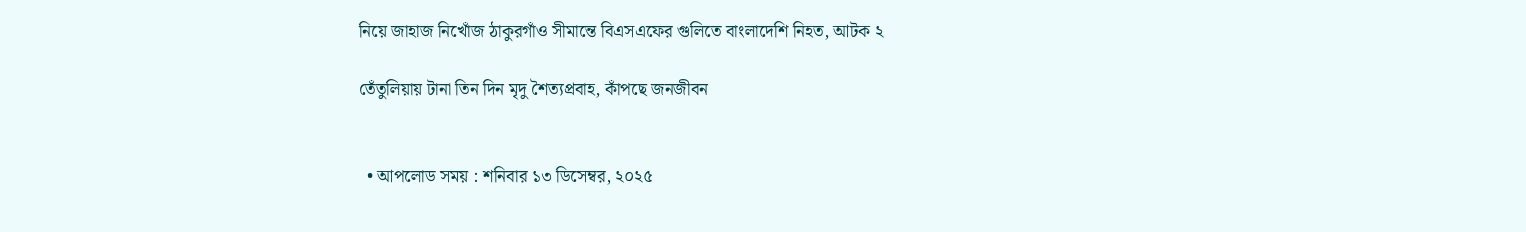নিয়ে জাহাজ নিখোঁজ ঠাকুরগাঁও সীমান্তে বিএসএফের গুলিতে বাংলাদেশি নিহত, আটক ২

তেঁতুলিয়ায় টানা তিন দিন মৃদু শৈত্যপ্রবাহ, কাঁপছে জনজীবন


  • আপলোড সময় : শনিবার ১৩ ডিসেম্বর, ২০২৫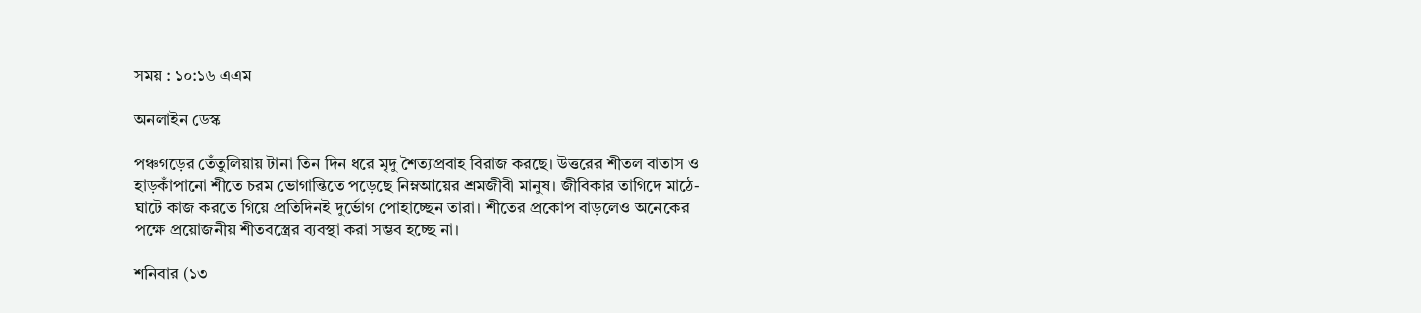সময় : ১০:১৬ এএম

অনলাইন ডেস্ক

পঞ্চগড়ের তেঁতুলিয়ায় টানা তিন দিন ধরে মৃদু শৈত্যপ্রবাহ বিরাজ করছে। উত্তরের শীতল বাতাস ও হাড়কাঁপানো শীতে চরম ভোগান্তিতে পড়েছে নিম্নআয়ের শ্রমজীবী মানুষ। জীবিকার তাগিদে মাঠে-ঘাটে কাজ করতে গিয়ে প্রতিদিনই দুর্ভোগ পোহাচ্ছেন তারা। শীতের প্রকোপ বাড়লেও অনেকের পক্ষে প্রয়োজনীয় শীতবস্ত্রের ব্যবস্থা করা সম্ভব হচ্ছে না।

শনিবার (১৩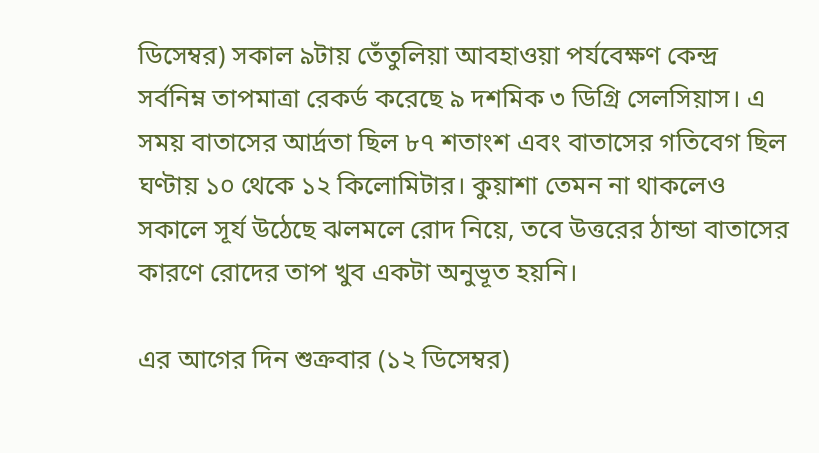ডিসেম্বর) সকাল ৯টায় তেঁতুলিয়া আবহাওয়া পর্যবেক্ষণ কেন্দ্র সর্বনিম্ন তাপমাত্রা রেকর্ড করেছে ৯ দশমিক ৩ ডিগ্রি সেলসিয়াস। এ সময় বাতাসের আর্দ্রতা ছিল ৮৭ শতাংশ এবং বাতাসের গতিবেগ ছিল ঘণ্টায় ১০ থেকে ১২ কিলোমিটার। কুয়াশা তেমন না থাকলেও সকালে সূর্য উঠেছে ঝলমলে রোদ নিয়ে, তবে উত্তরের ঠান্ডা বাতাসের কারণে রোদের তাপ খুব একটা অনুভূত হয়নি।

এর আগের দিন শুক্রবার (১২ ডিসেম্বর)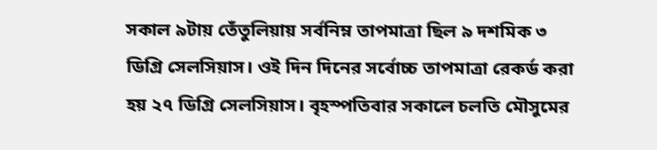সকাল ৯টায় তেঁতুলিয়ায় সর্বনিম্ন তাপমাত্রা ছিল ৯ দশমিক ৩ ডিগ্রি সেলসিয়াস। ওই দিন দিনের সর্বোচ্চ তাপমাত্রা রেকর্ড করা হয় ২৭ ডিগ্রি সেলসিয়াস। বৃহস্পতিবার সকালে চলতি মৌসুমের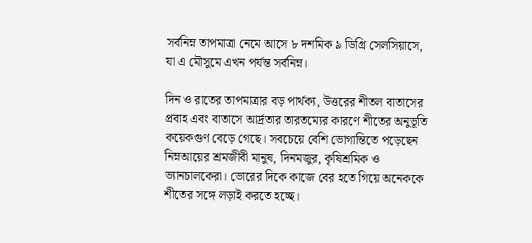সর্বনিম্ন তাপমাত্রা নেমে আসে ৮ দশমিক ৯ ডিগ্রি সেলসিয়াসে, যা এ মৌসুমে এখন পর্যন্ত সর্বনিম্ন।

দিন ও রাতের তাপমাত্রার বড় পার্থক্য, উত্তরের শীতল বাতাসের প্রবাহ এবং বাতাসে আর্দ্রতার তারতম্যের কারণে শীতের অনুভূতি কয়েকগুণ বেড়ে গেছে। সবচেয়ে বেশি ভোগান্তিতে পড়েছেন নিম্নআয়ের শ্রমজীবী মানুষ, দিনমজুর, কৃষিশ্রমিক ও ভ্যানচালকেরা। ভোরের দিকে কাজে বের হতে গিয়ে অনেককে শীতের সঙ্গে লড়াই করতে হচ্ছে।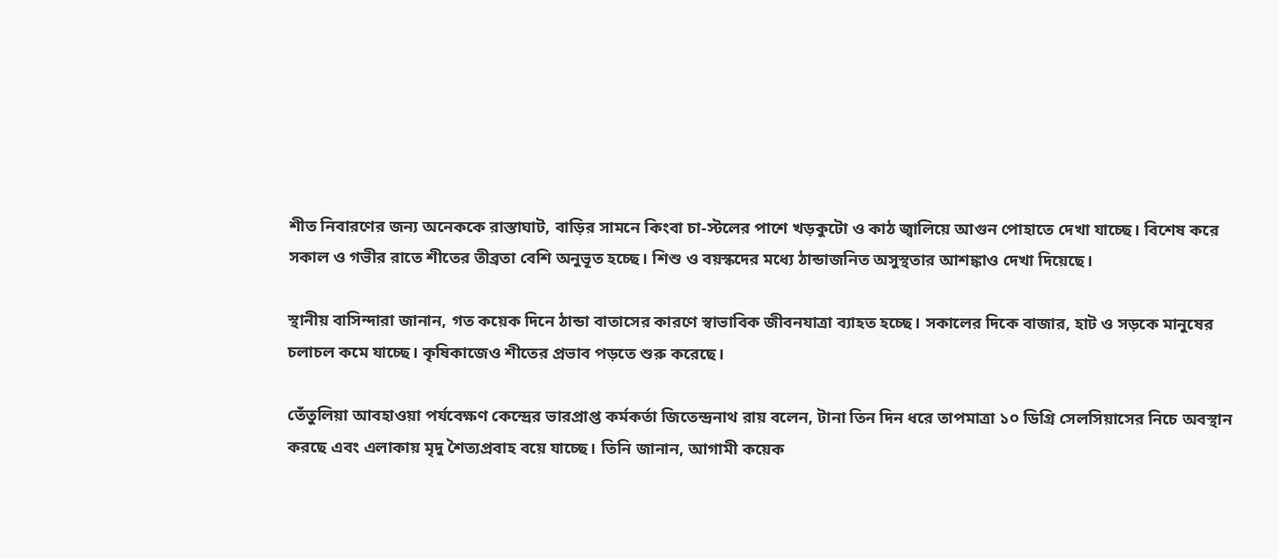শীত নিবারণের জন্য অনেককে রাস্তাঘাট, বাড়ির সামনে কিংবা চা-স্টলের পাশে খড়কুটো ও কাঠ জ্বালিয়ে আগুন পোহাতে দেখা যাচ্ছে। বিশেষ করে সকাল ও গভীর রাতে শীতের তীব্রতা বেশি অনুভূত হচ্ছে। শিশু ও বয়স্কদের মধ্যে ঠান্ডাজনিত অসুস্থতার আশঙ্কাও দেখা দিয়েছে।

স্থানীয় বাসিন্দারা জানান, গত কয়েক দিনে ঠান্ডা বাতাসের কারণে স্বাভাবিক জীবনযাত্রা ব্যাহত হচ্ছে। সকালের দিকে বাজার, হাট ও সড়কে মানুষের চলাচল কমে যাচ্ছে। কৃষিকাজেও শীতের প্রভাব পড়তে শুরু করেছে।

তেঁতুলিয়া আবহাওয়া পর্যবেক্ষণ কেন্দ্রের ভারপ্রাপ্ত কর্মকর্তা জিতেন্দ্রনাথ রায় বলেন, টানা তিন দিন ধরে তাপমাত্রা ১০ ডিগ্রি সেলসিয়াসের নিচে অবস্থান করছে এবং এলাকায় মৃদু শৈত্যপ্রবাহ বয়ে যাচ্ছে। তিনি জানান, আগামী কয়েক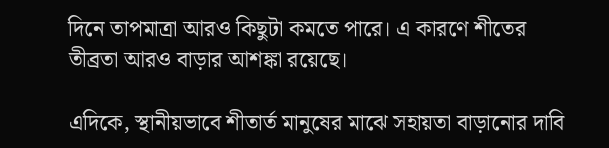দিনে তাপমাত্রা আরও কিছুটা কমতে পারে। এ কারণে শীতের তীব্রতা আরও বাড়ার আশঙ্কা রয়েছে।

এদিকে, স্থানীয়ভাবে শীতার্ত মানুষের মাঝে সহায়তা বাড়ানোর দাবি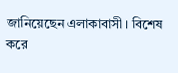জানিয়েছেন এলাকাবাসী। বিশেষ করে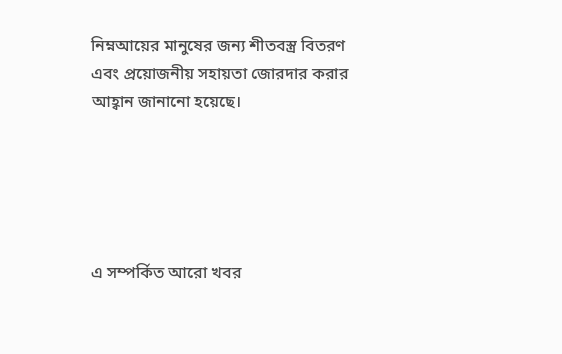নিম্নআয়ের মানুষের জন্য শীতবস্ত্র বিতরণ এবং প্রয়োজনীয় সহায়তা জোরদার করার আহ্বান জানানো হয়েছে।





এ সম্পর্কিত আরো খবর